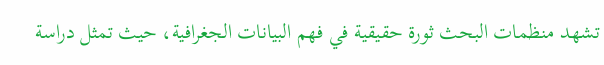تشهد منظمات البحث ثورة حقيقية في فهم البيانات الجغرافية، حيث تمثل دراسة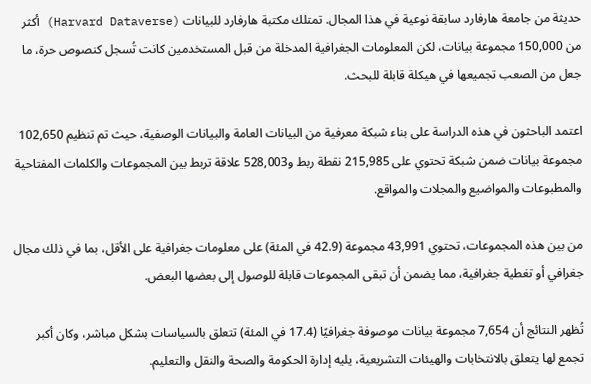حديثة من جامعة هارفارد سابقة نوعية في هذا المجال. تمتلك مكتبة هارفارد للبيانات (Harvard Dataverse) أكثر من 150,000 مجموعة بيانات، لكن المعلومات الجغرافية المدخلة من قبل المستخدمين كانت تُسجل كنصوص حرة، ما جعل من الصعب تجميعها في هيكلة قابلة للبحث.

اعتمد الباحثون في هذه الدراسة على بناء شبكة معرفية من البيانات العامة والبيانات الوصفية، حيث تم تنظيم 102,650 مجموعة بيانات ضمن شبكة تحتوي على 215,985 نقطة ربط و528,003 علاقة تربط بين المجموعات والكلمات المفتاحية والمطبوعات والمواضيع والمجلات والمواقع.

من بين هذه المجموعات، تحتوي 43,991 مجموعة (42.9 في المئة) على معلومات جغرافية على الأقل، بما في ذلك مجال جغرافي أو تغطية جغرافية، مما يضمن أن تبقى المجموعات قابلة للوصول إلى بعضها البعض.

تُظهر النتائج أن 7,654 مجموعة بيانات موصوفة جغرافيًا (17.4 في المئة) تتعلق بالسياسات بشكل مباشر، وكان أكبر تجمع لها يتعلق بالانتخابات والهيئات التشريعية، يليه إدارة الحكومة والصحة والنقل والتعليم.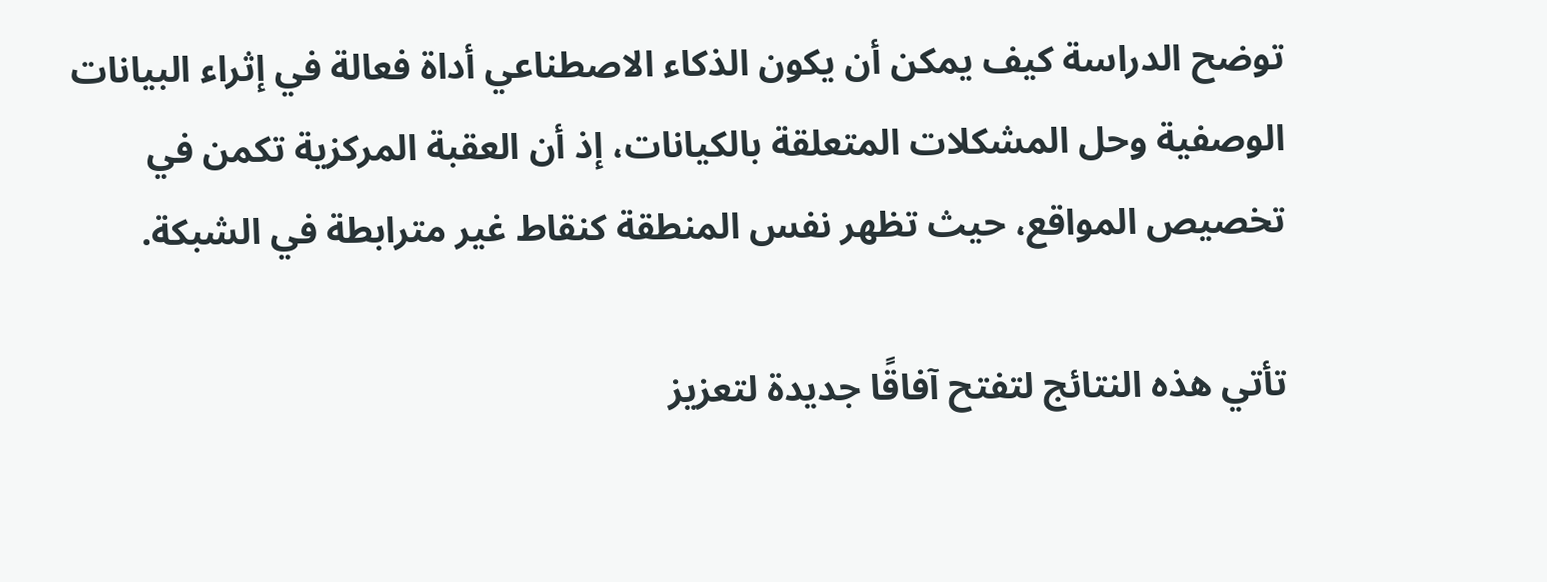توضح الدراسة كيف يمكن أن يكون الذكاء الاصطناعي أداة فعالة في إثراء البيانات الوصفية وحل المشكلات المتعلقة بالكيانات، إذ أن العقبة المركزية تكمن في تخصيص المواقع، حيث تظهر نفس المنطقة كنقاط غير مترابطة في الشبكة.

تأتي هذه النتائج لتفتح آفاقًا جديدة لتعزيز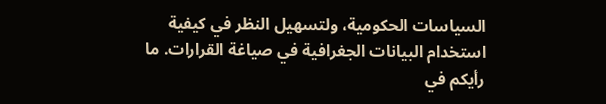السياسات الحكومية، ولتسهيل النظر في كيفية استخدام البيانات الجغرافية في صياغة القرارات. ما رأيكم في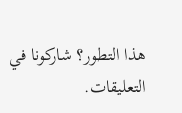هذا التطور؟ شاركونا في التعليقات.